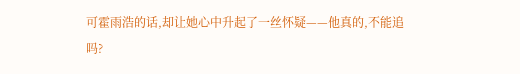可霍雨浩的话,却让她心中升起了一丝怀疑——他真的,不能追吗?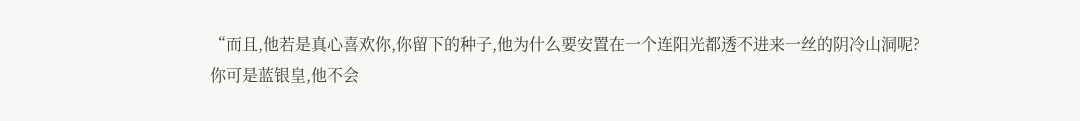“而且,他若是真心喜欢你,你留下的种子,他为什么要安置在一个连阳光都透不进来一丝的阴冷山洞呢?
你可是蓝银皇,他不会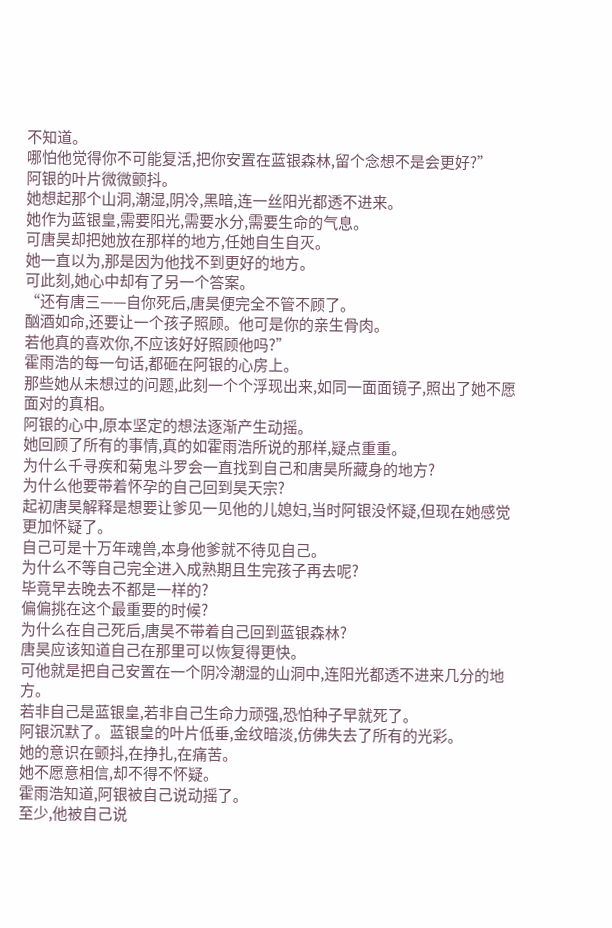不知道。
哪怕他觉得你不可能复活,把你安置在蓝银森林,留个念想不是会更好?”
阿银的叶片微微颤抖。
她想起那个山洞,潮湿,阴冷,黑暗,连一丝阳光都透不进来。
她作为蓝银皇,需要阳光,需要水分,需要生命的气息。
可唐昊却把她放在那样的地方,任她自生自灭。
她一直以为,那是因为他找不到更好的地方。
可此刻,她心中却有了另一个答案。
“还有唐三——自你死后,唐昊便完全不管不顾了。
酗酒如命,还要让一个孩子照顾。他可是你的亲生骨肉。
若他真的喜欢你,不应该好好照顾他吗?”
霍雨浩的每一句话,都砸在阿银的心房上。
那些她从未想过的问题,此刻一个个浮现出来,如同一面面镜子,照出了她不愿面对的真相。
阿银的心中,原本坚定的想法逐渐产生动摇。
她回顾了所有的事情,真的如霍雨浩所说的那样,疑点重重。
为什么千寻疾和菊鬼斗罗会一直找到自己和唐昊所藏身的地方?
为什么他要带着怀孕的自己回到昊天宗?
起初唐昊解释是想要让爹见一见他的儿媳妇,当时阿银没怀疑,但现在她感觉更加怀疑了。
自己可是十万年魂兽,本身他爹就不待见自己。
为什么不等自己完全进入成熟期且生完孩子再去呢?
毕竟早去晚去不都是一样的?
偏偏挑在这个最重要的时候?
为什么在自己死后,唐昊不带着自己回到蓝银森林?
唐昊应该知道自己在那里可以恢复得更快。
可他就是把自己安置在一个阴冷潮湿的山洞中,连阳光都透不进来几分的地方。
若非自己是蓝银皇,若非自己生命力顽强,恐怕种子早就死了。
阿银沉默了。蓝银皇的叶片低垂,金纹暗淡,仿佛失去了所有的光彩。
她的意识在颤抖,在挣扎,在痛苦。
她不愿意相信,却不得不怀疑。
霍雨浩知道,阿银被自己说动摇了。
至少,他被自己说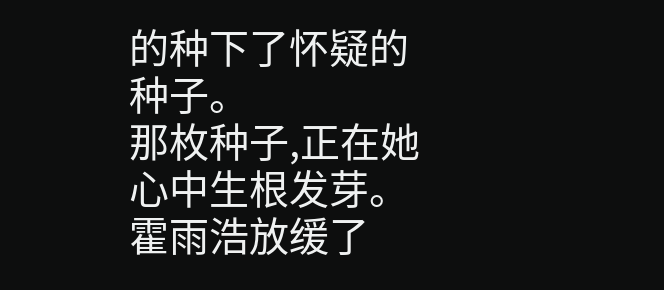的种下了怀疑的种子。
那枚种子,正在她心中生根发芽。
霍雨浩放缓了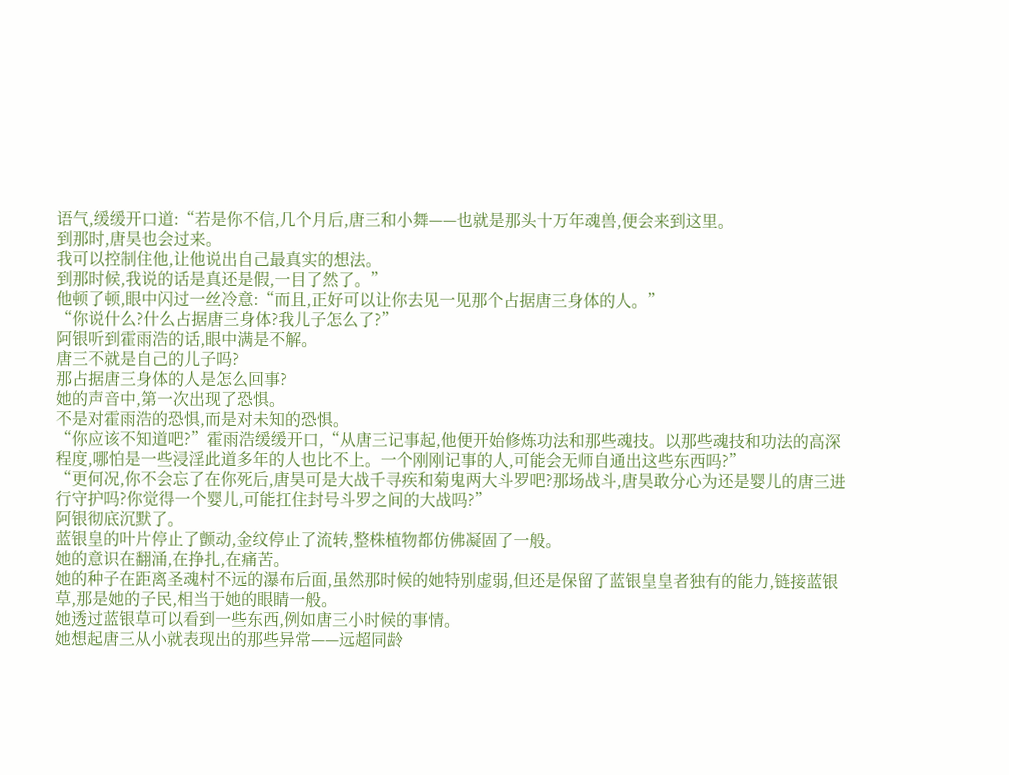语气,缓缓开口道:“若是你不信,几个月后,唐三和小舞——也就是那头十万年魂兽,便会来到这里。
到那时,唐昊也会过来。
我可以控制住他,让他说出自己最真实的想法。
到那时候,我说的话是真还是假,一目了然了。”
他顿了顿,眼中闪过一丝冷意:“而且,正好可以让你去见一见那个占据唐三身体的人。”
“你说什么?什么占据唐三身体?我儿子怎么了?”
阿银听到霍雨浩的话,眼中满是不解。
唐三不就是自己的儿子吗?
那占据唐三身体的人是怎么回事?
她的声音中,第一次出现了恐惧。
不是对霍雨浩的恐惧,而是对未知的恐惧。
“你应该不知道吧?”霍雨浩缓缓开口,“从唐三记事起,他便开始修炼功法和那些魂技。以那些魂技和功法的高深程度,哪怕是一些浸淫此道多年的人也比不上。一个刚刚记事的人,可能会无师自通出这些东西吗?”
“更何况,你不会忘了在你死后,唐昊可是大战千寻疾和菊鬼两大斗罗吧?那场战斗,唐昊敢分心为还是婴儿的唐三进行守护吗?你觉得一个婴儿,可能扛住封号斗罗之间的大战吗?”
阿银彻底沉默了。
蓝银皇的叶片停止了颤动,金纹停止了流转,整株植物都仿佛凝固了一般。
她的意识在翻涌,在挣扎,在痛苦。
她的种子在距离圣魂村不远的瀑布后面,虽然那时候的她特别虚弱,但还是保留了蓝银皇皇者独有的能力,链接蓝银草,那是她的子民,相当于她的眼睛一般。
她透过蓝银草可以看到一些东西,例如唐三小时候的事情。
她想起唐三从小就表现出的那些异常——远超同龄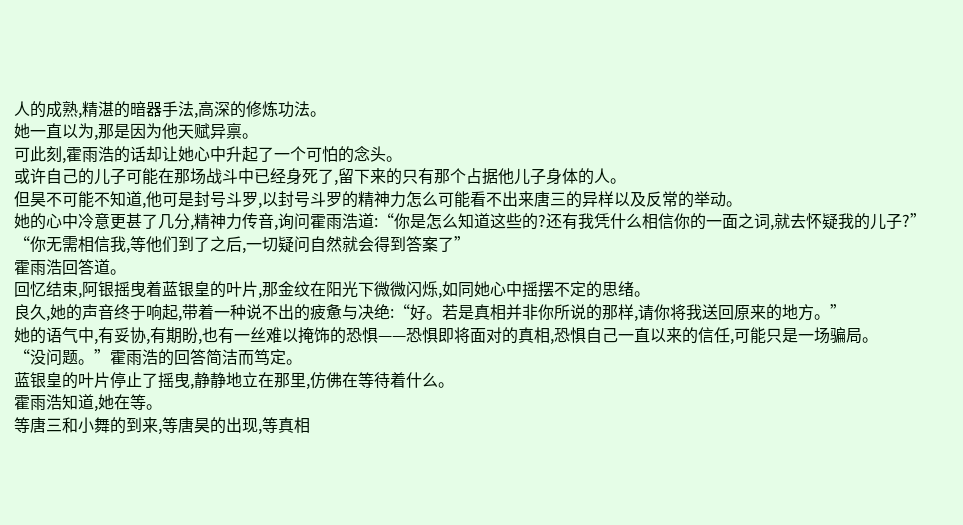人的成熟,精湛的暗器手法,高深的修炼功法。
她一直以为,那是因为他天赋异禀。
可此刻,霍雨浩的话却让她心中升起了一个可怕的念头。
或许自己的儿子可能在那场战斗中已经身死了,留下来的只有那个占据他儿子身体的人。
但昊不可能不知道,他可是封号斗罗,以封号斗罗的精神力怎么可能看不出来唐三的异样以及反常的举动。
她的心中冷意更甚了几分,精神力传音,询问霍雨浩道:“你是怎么知道这些的?还有我凭什么相信你的一面之词,就去怀疑我的儿子?”
“你无需相信我,等他们到了之后,一切疑问自然就会得到答案了”
霍雨浩回答道。
回忆结束,阿银摇曳着蓝银皇的叶片,那金纹在阳光下微微闪烁,如同她心中摇摆不定的思绪。
良久,她的声音终于响起,带着一种说不出的疲惫与决绝:“好。若是真相并非你所说的那样,请你将我送回原来的地方。”
她的语气中,有妥协,有期盼,也有一丝难以掩饰的恐惧——恐惧即将面对的真相,恐惧自己一直以来的信任,可能只是一场骗局。
“没问题。”霍雨浩的回答简洁而笃定。
蓝银皇的叶片停止了摇曳,静静地立在那里,仿佛在等待着什么。
霍雨浩知道,她在等。
等唐三和小舞的到来,等唐昊的出现,等真相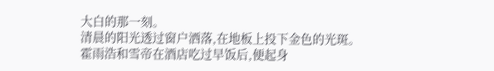大白的那一刻。
清晨的阳光透过窗户洒落,在地板上投下金色的光斑。
霍雨浩和雪帝在酒店吃过早饭后,便起身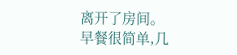离开了房间。
早餐很简单,几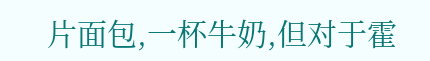片面包,一杯牛奶,但对于霍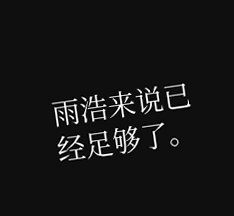雨浩来说已经足够了。